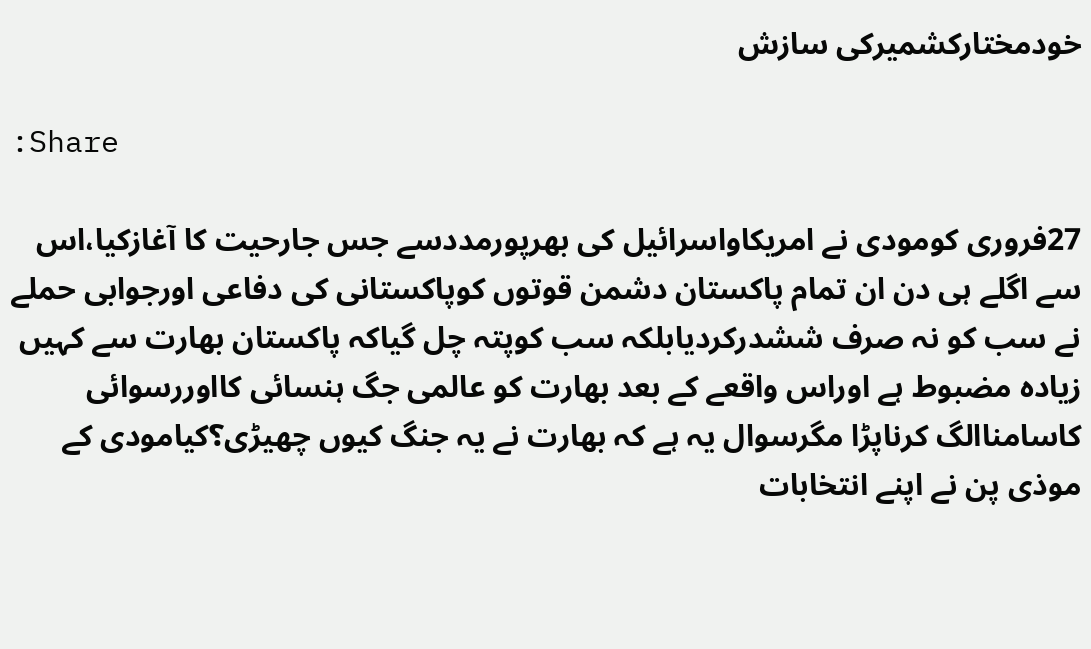خودمختارکشمیرکی سازش

:Share

27فروری کومودی نے امریکاواسرائیل کی بھرپورمددسے جس جارحیت کا آغازکیا،اس سے اگلے ہی دن ان تمام پاکستان دشمن قوتوں کوپاکستانی کی دفاعی اورجوابی حملے  نے سب کو نہ صرف ششدرکردیابلکہ سب کوپتہ چل گیاکہ پاکستان بھارت سے کہیں زیادہ مضبوط ہے اوراس واقعے کے بعد بھارت کو عالمی جگ ہنسائی کااوررسوائی کاسامناالگ کرناپڑا مگرسوال یہ ہے کہ بھارت نے یہ جنگ کیوں چھیڑی؟کیامودی کے موذی پن نے اپنے انتخابات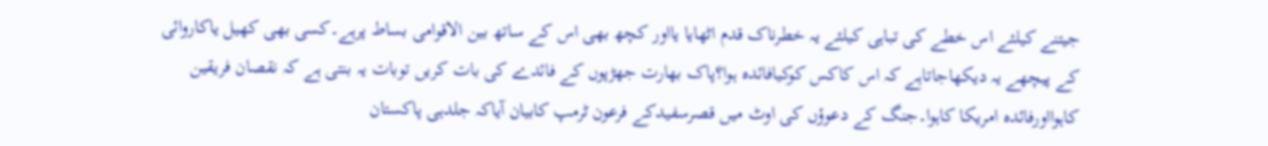جیتنے کیلئے اس خطے کی تباہی کیلئے یہ خطرناک قدم اٹھایا یااور کچھ بھی اس کے ساتھ بین الاقوامی بساط پرہے۔کسی بھی کھیل یاکاروائی کے پیچھے یہ دیکھاجاتاہے کہ اس کاکس کوکیافائدہ ہوا؟پاک بھارت جھڑپوں کے فائدے کی بات کریں توبات یہ بنتی ہے کہ نقصان فریقین کاہوااورفائدہ امریکا کاہوا۔جنگ کے دعوؤں کی اوٹ میں قصرسفیدکے فرعون ٹرمپ کابیان آیاکہ جلدہی پاکستان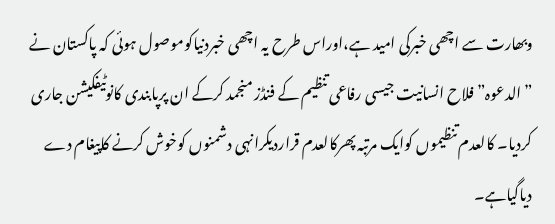وبھارت سے اچھی خبرکی امید ہے،اوراس طرح یہ اچھی خبردنیاکوموصول ہوئی کہ پاکستان نے ”الدعوہ” فلاح انسانیت جیسی رفاعی تنظیم کے فنڈز منجمد کرکے ان پرپابندی کانوٹیفکیشن جاری کردیا۔ کالعدم تنظیموں کوایک مرتبہ پھرکالعدم قراردیکرانہی دشمنوں کوخوش کرنے کاپیغام دے دیاگیاہے۔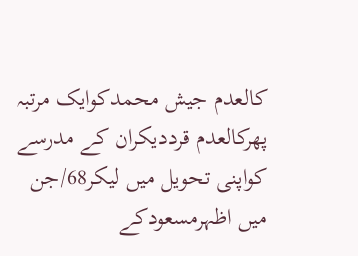کالعدم جیش محمدکوایک مرتبہ پھرکالعدم قرددیکران کے مدرسے کواپنی تحویل میں لیکر68/جن میں اظہرمسعودکے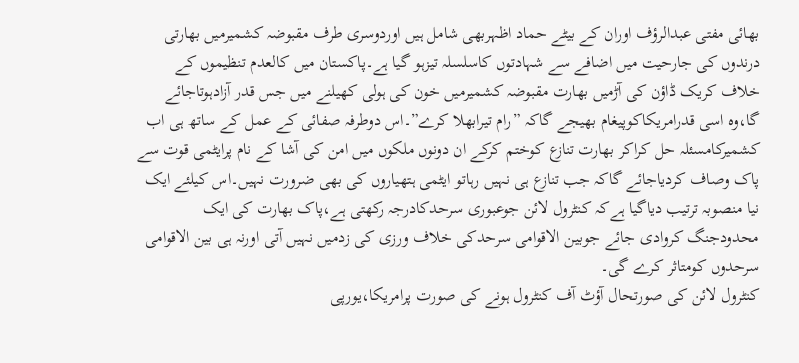بھائی مفتی عبدالرؤف اوران کے بیٹے حماد اظہربھی شامل ہیں اوردوسری طرف مقبوضہ کشمیرمیں بھارتی درندوں کی جارحیت میں اضافے سے شہادتوں کاسلسلہ تیزہو گیا ہے۔پاکستان میں کالعدم تنظیموں کے خلاف کریک ڈاؤن کی آڑمیں بھارت مقبوضہ کشمیرمیں خون کی ہولی کھیلنے میں جس قدر آزادہوتاجائے گا،وہ اسی قدرامریکاکوپیغام بھیجے گاکہ ”رام تیرابھلا کرے”۔اس دوطرفہ صفائی کے عمل کے ساتھ ہی اب کشمیرکامسئلہ حل کراکر بھارت تنازع کوختم کرکے ان دونوں ملکوں میں امن کی آشا کے نام پرایٹمی قوت سے پاک وصاف کردیاجائے گاکہ جب تنازع ہی نہیں رہاتو ایٹمی ہتھیاروں کی بھی ضرورت نہیں۔اس کیلئے ایک نیا منصوبہ ترتیب دیاگیا ہےکہ کنٹرول لائن جوعبوری سرحدکادرجہ رکھتی ہے،پاک بھارت کی ایک محدودجنگ کروادی جائے جوبین الاقوامی سرحدکی خلاف ورزی کی زدمیں نہیں آتی اورنہ ہی بین الاقوامی سرحدوں کومتاثر کرے گی۔
کنٹرول لائن کی صورتحال آؤٹ آف کنٹرول ہونے کی صورت پرامریکا،یورپی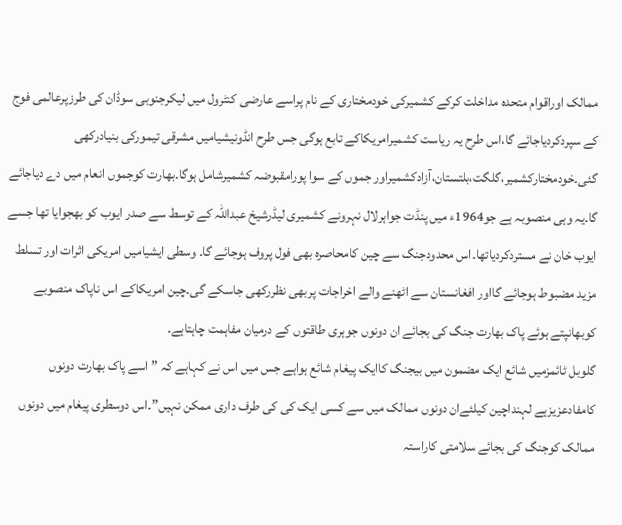ممالک اوراقوام متحدہ مداخلت کرکے کشمیرکی خودمختاری کے نام پراسے عارضی کنٹرول میں لیکرجنوبی سوڈان کی طرزپرعالمی فوج کے سپردکردیاجائے گا،اس طرح یہ ریاست کشمیرامریکاکے تابع ہوگی جس طرح انڈونیشیامیں مشرقی تیمورکی بنیادرکھی گئی۔خودمختارکشمیر،گلگت،بلتستان،آزادکشمیراور جموں کے سوا پورامقبوضہ کشمیرشامل ہوگا۔بھارت کوجموں انعام میں دے دیاجائے گا۔یہ وہی منصوبہ ہے جو1964ء میں پنڈت جواہرلال نہرونے کشمیری لیڈرشیخ عبداللہ کے توسط سے صدر ایوب کو بھجوایا تھا جسے ایوب خان نے مستردکردیاتھا۔اس محدودجنگ سے چین کامحاصرہ بھی فول پروف ہوجائے گا۔ وسطی ایشیامیں امریکی اثرات اور تسلط مزید مضبوط ہوجائے گااور افغانستان سے اٹھنے والے اخراجات پربھی نظررکھی جاسکے گی۔چین امریکاکے اس ناپاک منصوبے کوبھانپتے ہوئے پاک بھارت جنگ کی بجائے ان دونوں جوہری طاقتوں کے درمیان مفاہمت چاہتاہے۔
گلوبل ٹائمزمیں شائع ایک مضمون میں بیجنگ کاایک پیغام شائع ہواہے جس میں اس نے کہاہے کہ ”اسے پاک بھارت دونوں کامفادعزیزہے لہنداچین کیلئےان دونوں ممالک میں سے کسی ایک کی کی طرف داری ممکن نہیں”۔اس دوسطری پیغام میں دونوں ممالک کوجنگ کی بجائے سلامتی کاراستہ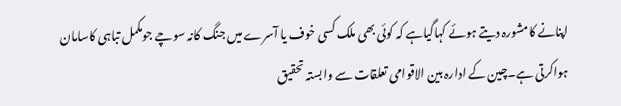اپنانے کامشورہ دیتے ہوئے کہاگیاہے کہ کوئی بھی ملک کسی خوف یا آسرے میں جنگ کانہ سوچے جومکمل تباہی کاسامان  ہواکرتی ہے۔چین کے ادارہ بین الاقوامی تعلقات سے وابستہ تحقیق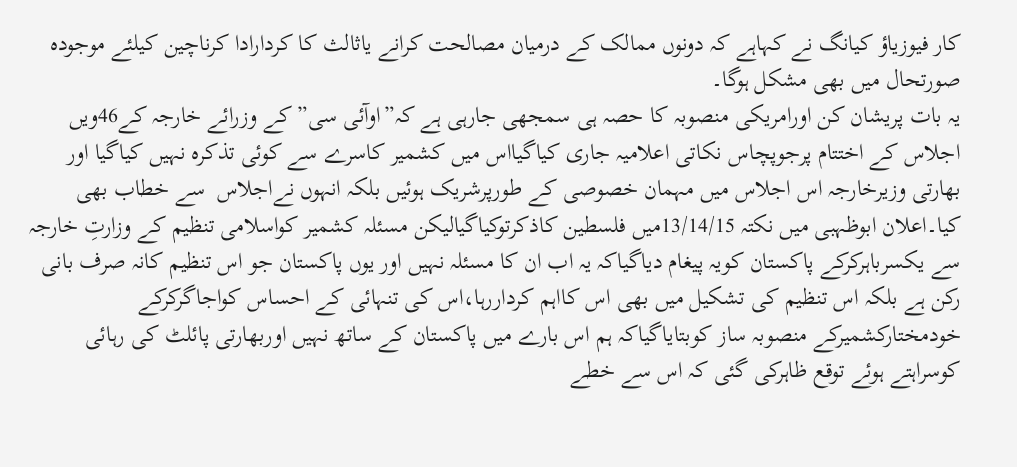کار فیوزیاؤ کیانگ نے کہاہے کہ دونوں ممالک کے درمیان مصالحت کرانے یاثالث کا کردارادا کرناچین کیلئے موجودہ صورتحال میں بھی مشکل ہوگا۔
یہ بات پریشان کن اورامریکی منصوبہ کا حصہ ہی سمجھی جارہی ہے کہ”اوآئی سی” کے وزرائے خارجہ کے46ویں اجلاس کے اختتام پرجوپچاس نکاتی اعلامیہ جاری کیاگیااس میں کشمیر کاسرے سے کوئی تذکرہ نہیں کیاگیا اور بھارتی وزیرخارجہ اس اجلاس میں مہمان خصوصی کے طورپرشریک ہوئیں بلکہ انہوں نےاجلاس  سے خطاب بھی کیا۔اعلان ابوظہبی میں نکتہ 13/14/15میں فلسطین کاذکرتوکیاگیالیکن مسئلہ کشمیر کواسلامی تنظیم کے وزارتِ خارجہ سے یکسرباہرکرکے پاکستان کویہ پیغام دیاگیاکہ یہ اب ان کا مسئلہ نہیں اور یوں پاکستان جو اس تنظیم کانہ صرف بانی رکن ہے بلکہ اس تنظیم کی تشکیل میں بھی اس کااہم کرداررہا،اس کی تنہائی کے احساس کواجاگرکرکے خودمختارکشمیرکے منصوبہ ساز کوبتایاگیاکہ ہم اس بارے میں پاکستان کے ساتھ نہیں اوربھارتی پائلٹ کی رہائی کوسراہتے ہوئے توقع ظاہرکی گئی کہ اس سے خطے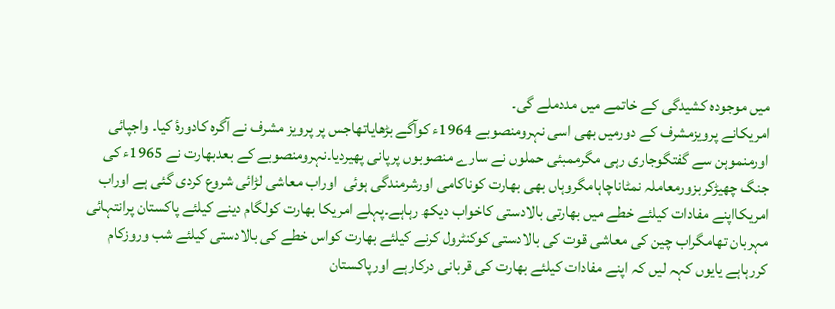میں موجودہ کشیدگی کے خاتمے میں مددملے گی۔
امریکانے پرویزمشرف کے دورمیں بھی اسی نہرومنصوبے 1964ء کوآگے بڑھایاتھاجس پر پرویز مشرف نے آگرہ کادورۂ کیا۔ واجپائی اورمنموہن سے گفتگوجاری رہی مگرممبئی حملوں نے سارے منصوبوں پرپانی پھیردیا۔نہرومنصوبے کے بعدبھارت نے 1965ء کی جنگ چھیڑکربزورمعاملہ نمٹاناچاہامگروہاں بھی بھارت کوناکامی اورشرمندگی ہوئی  اوراب معاشی لڑائی شروع کردی گئی ہے اوراب امریکااپنے مفادات کیلئے خطے میں بھارتی بالادستی کاخواب دیکھ رہاہے۔پہلے امریکا بھارت کولگام دینے کیلئے پاکستان پرانتہائی مہربان تھامگراب چین کی معاشی قوت کی بالادستی کوکنٹرول کرنے کیلئے بھارت کواس خطے کی بالادستی کیلئے شب وروزکام کررہاہے یایوں کہہ لیں کہ اپنے مفادات کیلئے بھارت کی قربانی درکارہے اورپاکستان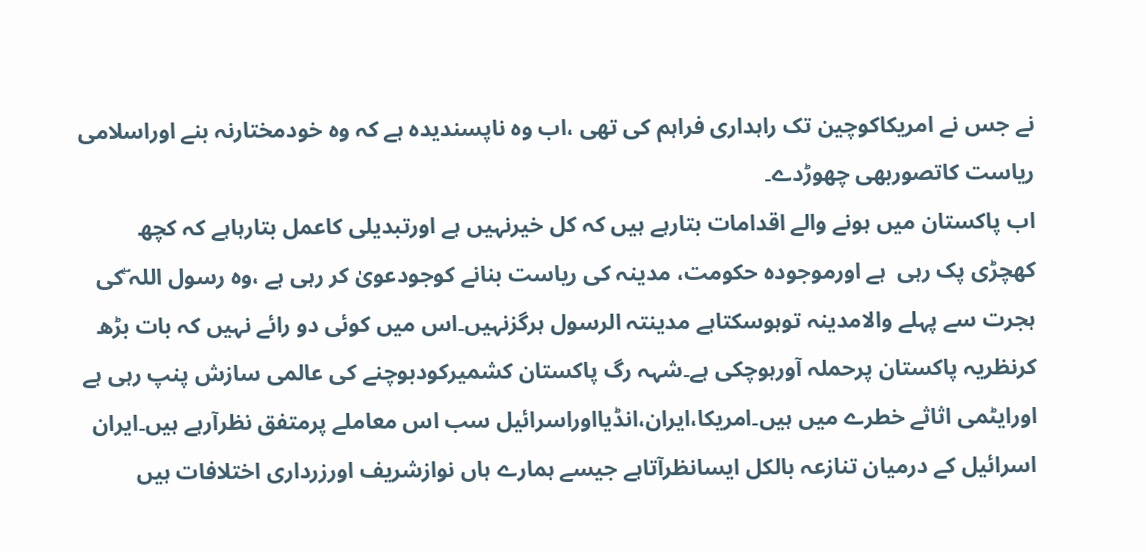نے جس نے امریکاکوچین تک راہداری فراہم کی تھی ،اب وہ ناپسندیدہ ہے کہ وہ خودمختارنہ بنے اوراسلامی ریاست کاتصوربھی چھوڑدے۔
اب پاکستان میں ہونے والے اقدامات بتارہے ہیں کہ کل خیرنہیں ہے اورتبدیلی کاعمل بتارہاہے کہ کچھ کھچڑی پک رہی  ہے اورموجودہ حکومت، مدینہ کی ریاست بنانے کوجودعویٰ کر رہی ہے ،وہ رسول اللہ ۖکی ہجرت سے پہلے والامدینہ توہوسکتاہے مدینتہ الرسول ہرگزنہیں۔اس میں کوئی دو رائے نہیں کہ بات بڑھ کرنظریہ پاکستان پرحملہ آورہوچکی ہے۔شہہ رگ پاکستان کشمیرکودبوچنے کی عالمی سازش پنپ رہی ہے اورایٹمی اثاثے خطرے میں ہیں۔امریکا،ایران،انڈیااوراسرائیل سب اس معاملے پرمتفق نظرآرہے ہیں۔ایران اسرائیل کے درمیان تنازعہ بالکل ایسانظرآتاہے جیسے ہمارے ہاں نوازشریف اورزرداری اختلافات ہیں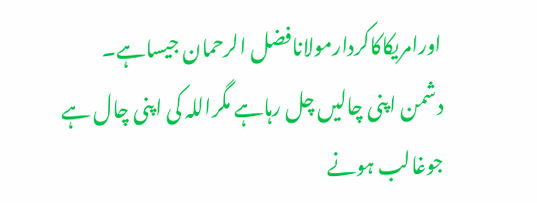اورامریکاکاکردارمولانافضل الرحمان جیساہے۔ دشمن اپنی چالیں چل رہاہے مگراللہ کی اپنی چال ہے جوغالب ہونے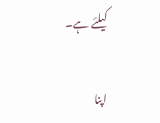کیلئے ہے۔

اپنا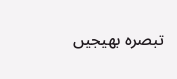تبصرہ بھیجیں